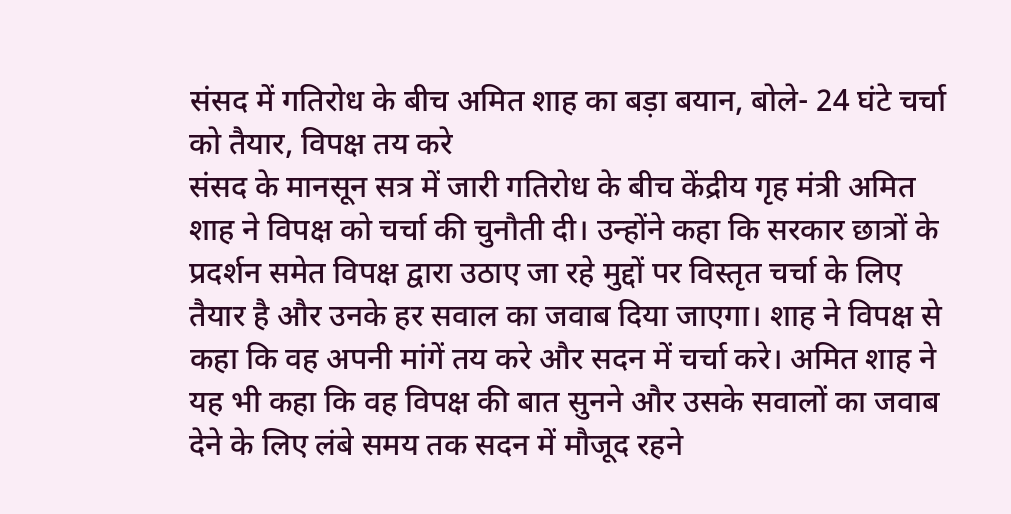संसद में गतिरोध के बीच अमित शाह का बड़ा बयान, बोले- 24 घंटे चर्चा को तैयार, विपक्ष तय करे
संसद के मानसून सत्र में जारी गतिरोध के बीच केंद्रीय गृह मंत्री अमित शाह ने विपक्ष को चर्चा की चुनौती दी। उन्होंने कहा कि सरकार छात्रों के प्रदर्शन समेत विपक्ष द्वारा उठाए जा रहे मुद्दों पर विस्तृत चर्चा के लिए तैयार है और उनके हर सवाल का जवाब दिया जाएगा। शाह ने विपक्ष से कहा कि वह अपनी मांगें तय करे और सदन में चर्चा करे। अमित शाह ने यह भी कहा कि वह विपक्ष की बात सुनने और उसके सवालों का जवाब देने के लिए लंबे समय तक सदन में मौजूद रहने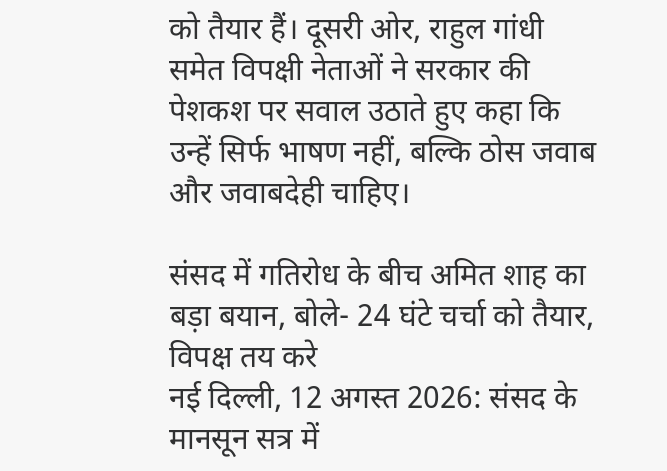को तैयार हैं। दूसरी ओर, राहुल गांधी समेत विपक्षी नेताओं ने सरकार की पेशकश पर सवाल उठाते हुए कहा कि उन्हें सिर्फ भाषण नहीं, बल्कि ठोस जवाब और जवाबदेही चाहिए।

संसद में गतिरोध के बीच अमित शाह का बड़ा बयान, बोले- 24 घंटे चर्चा को तैयार, विपक्ष तय करे
नई दिल्ली, 12 अगस्त 2026: संसद के मानसून सत्र में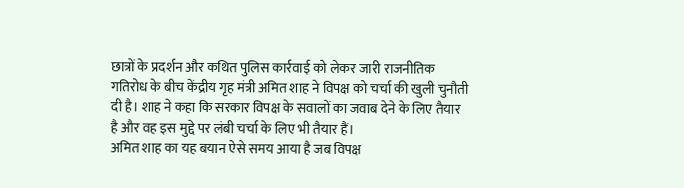छात्रों के प्रदर्शन और कथित पुलिस कार्रवाई को लेकर जारी राजनीतिक गतिरोध के बीच केंद्रीय गृह मंत्री अमित शाह ने विपक्ष को चर्चा की खुली चुनौती दी है। शाह ने कहा कि सरकार विपक्ष के सवालों का जवाब देने के लिए तैयार है और वह इस मुद्दे पर लंबी चर्चा के लिए भी तैयार हैं।
अमित शाह का यह बयान ऐसे समय आया है जब विपक्ष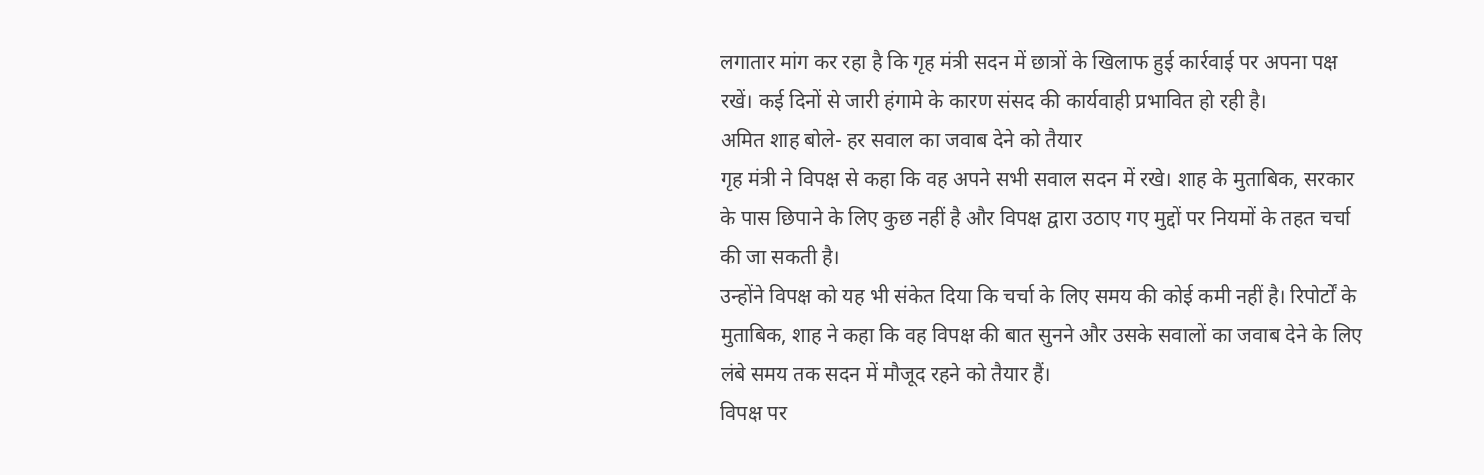लगातार मांग कर रहा है कि गृह मंत्री सदन में छात्रों के खिलाफ हुई कार्रवाई पर अपना पक्ष रखें। कई दिनों से जारी हंगामे के कारण संसद की कार्यवाही प्रभावित हो रही है।
अमित शाह बोले- हर सवाल का जवाब देने को तैयार
गृह मंत्री ने विपक्ष से कहा कि वह अपने सभी सवाल सदन में रखे। शाह के मुताबिक, सरकार के पास छिपाने के लिए कुछ नहीं है और विपक्ष द्वारा उठाए गए मुद्दों पर नियमों के तहत चर्चा की जा सकती है।
उन्होंने विपक्ष को यह भी संकेत दिया कि चर्चा के लिए समय की कोई कमी नहीं है। रिपोर्टों के मुताबिक, शाह ने कहा कि वह विपक्ष की बात सुनने और उसके सवालों का जवाब देने के लिए लंबे समय तक सदन में मौजूद रहने को तैयार हैं।
विपक्ष पर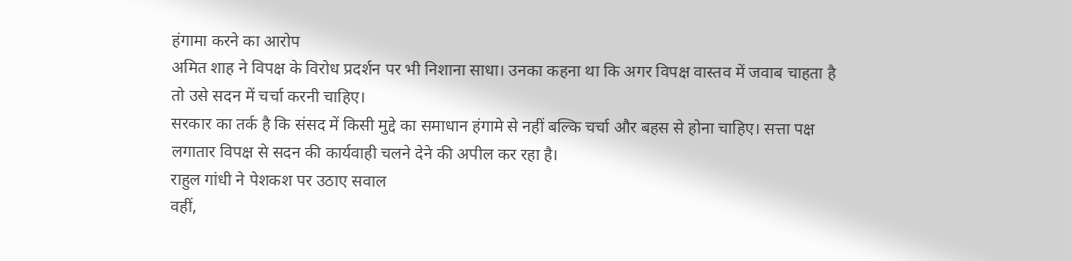हंगामा करने का आरोप
अमित शाह ने विपक्ष के विरोध प्रदर्शन पर भी निशाना साधा। उनका कहना था कि अगर विपक्ष वास्तव में जवाब चाहता है तो उसे सदन में चर्चा करनी चाहिए।
सरकार का तर्क है कि संसद में किसी मुद्दे का समाधान हंगामे से नहीं बल्कि चर्चा और बहस से होना चाहिए। सत्ता पक्ष लगातार विपक्ष से सदन की कार्यवाही चलने देने की अपील कर रहा है।
राहुल गांधी ने पेशकश पर उठाए सवाल
वहीं,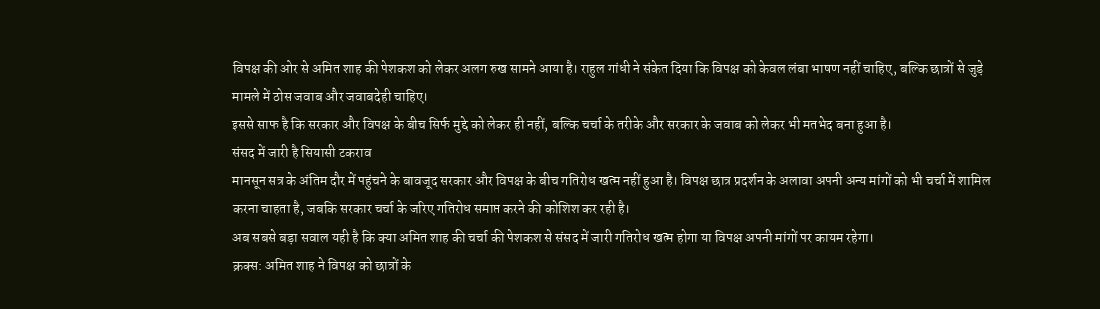विपक्ष की ओर से अमित शाह की पेशकश को लेकर अलग रुख सामने आया है। राहुल गांधी ने संकेत दिया कि विपक्ष को केवल लंबा भाषण नहीं चाहिए, बल्कि छात्रों से जुड़े मामले में ठोस जवाब और जवाबदेही चाहिए।
इससे साफ है कि सरकार और विपक्ष के बीच सिर्फ मुद्दे को लेकर ही नहीं, बल्कि चर्चा के तरीके और सरकार के जवाब को लेकर भी मतभेद बना हुआ है।
संसद में जारी है सियासी टकराव
मानसून सत्र के अंतिम दौर में पहुंचने के बावजूद सरकार और विपक्ष के बीच गतिरोध खत्म नहीं हुआ है। विपक्ष छात्र प्रदर्शन के अलावा अपनी अन्य मांगों को भी चर्चा में शामिल करना चाहता है, जबकि सरकार चर्चा के जरिए गतिरोध समाप्त करने की कोशिश कर रही है।
अब सबसे बड़ा सवाल यही है कि क्या अमित शाह की चर्चा की पेशकश से संसद में जारी गतिरोध खत्म होगा या विपक्ष अपनी मांगों पर कायम रहेगा।
क्रक्स: अमित शाह ने विपक्ष को छात्रों के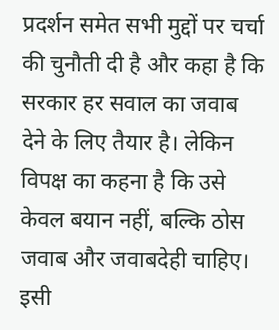प्रदर्शन समेत सभी मुद्दों पर चर्चा की चुनौती दी है और कहा है कि सरकार हर सवाल का जवाब देने के लिए तैयार है। लेकिन विपक्ष का कहना है कि उसे केवल बयान नहीं, बल्कि ठोस जवाब और जवाबदेही चाहिए। इसी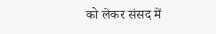को लेकर संसद में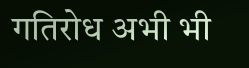गतिरोध अभी भी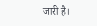जारी है।